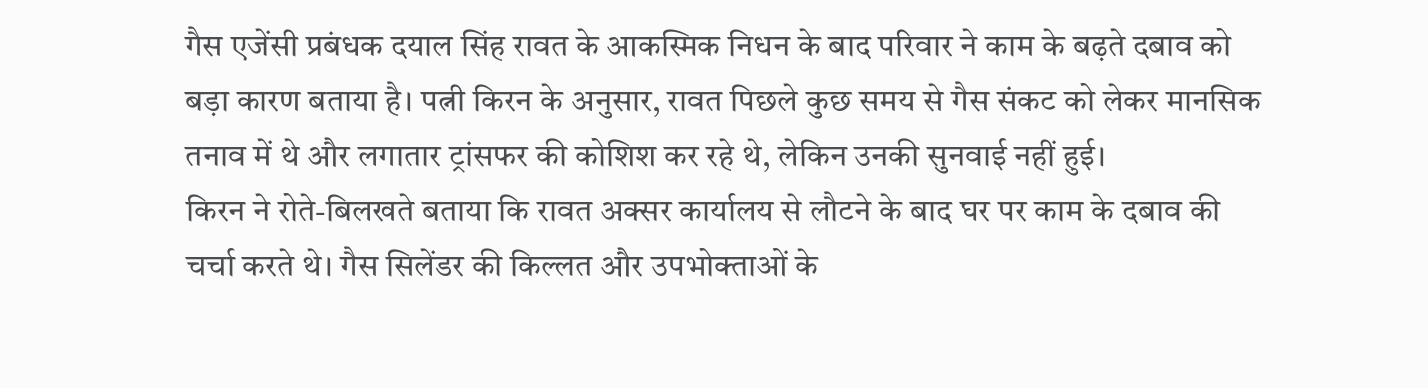गैस एजेंसी प्रबंधक दयाल सिंह रावत के आकस्मिक निधन के बाद परिवार ने काम के बढ़ते दबाव को बड़ा कारण बताया है। पत्नी किरन के अनुसार, रावत पिछले कुछ समय से गैस संकट को लेकर मानसिक तनाव में थे और लगातार ट्रांसफर की कोशिश कर रहे थे, लेकिन उनकी सुनवाई नहीं हुई।
किरन ने रोते-बिलखते बताया कि रावत अक्सर कार्यालय से लौटने के बाद घर पर काम के दबाव की चर्चा करते थे। गैस सिलेंडर की किल्लत और उपभोक्ताओं के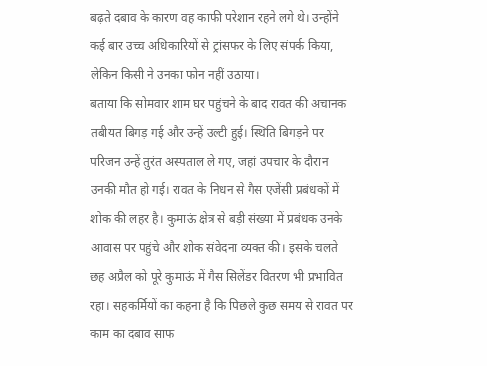बढ़ते दबाव के कारण वह काफी परेशान रहने लगे थे। उन्होंने कई बार उच्च अधिकारियों से ट्रांसफर के लिए संपर्क किया, लेकिन किसी ने उनका फोन नहीं उठाया।
बताया कि सोमवार शाम घर पहुंचने के बाद रावत की अचानक तबीयत बिगड़ गई और उन्हें उल्टी हुई। स्थिति बिगड़ने पर परिजन उन्हें तुरंत अस्पताल ले गए, जहां उपचार के दौरान उनकी मौत हो गई। रावत के निधन से गैस एजेंसी प्रबंधकों में शोक की लहर है। कुमाऊं क्षेत्र से बड़ी संख्या में प्रबंधक उनके आवास पर पहुंचे और शोक संवेदना व्यक्त की। इसके चलते छह अप्रैल को पूरे कुमाऊं में गैस सिलेंडर वितरण भी प्रभावित रहा। सहकर्मियों का कहना है कि पिछले कुछ समय से रावत पर काम का दबाव साफ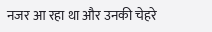नजर आ रहा था और उनकी चेहरे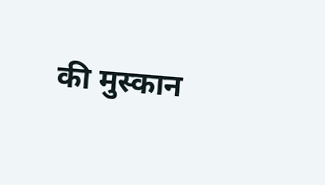की मुस्कान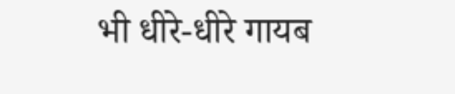भी धीरे-धीरे गायब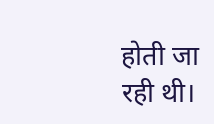होती जा रही थी।